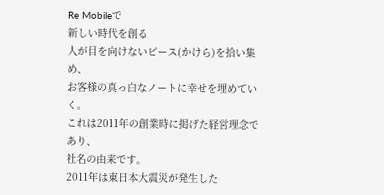Re Mobileで
新しい時代を創る
人が目を向けないピース(かけら)を拾い集め、
お客様の真っ白なノートに幸せを埋めていく。
これは2011年の創業時に掲げた経営理念であり、
社名の由来です。
2011年は東日本大震災が発生した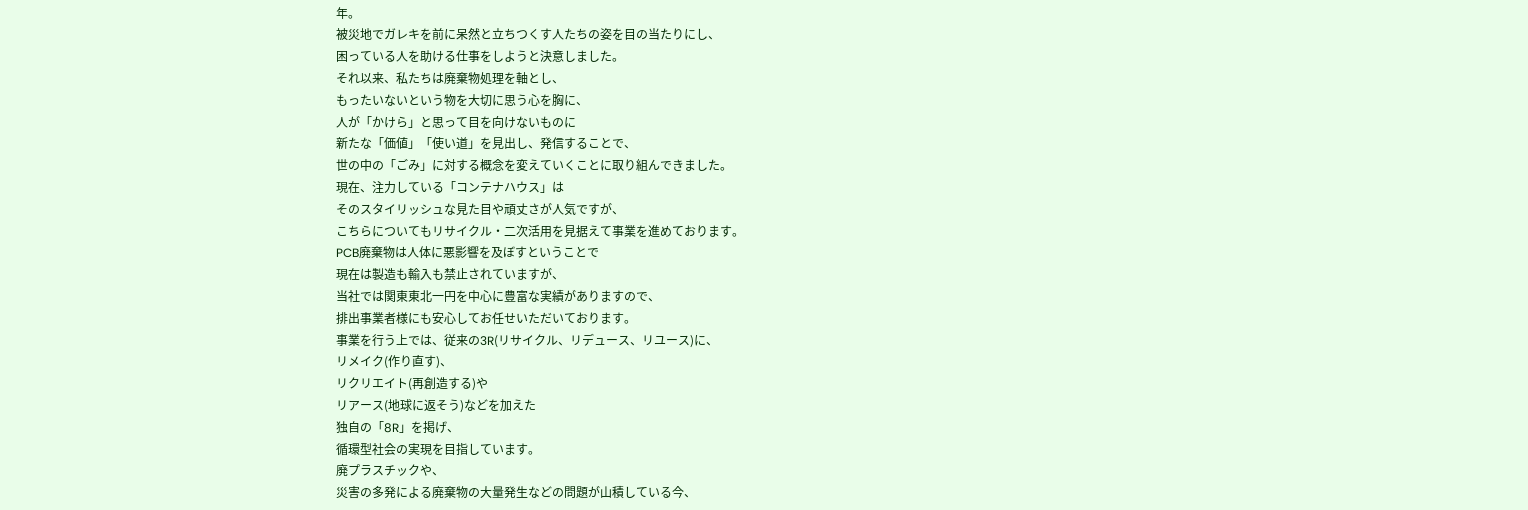年。
被災地でガレキを前に呆然と立ちつくす人たちの姿を目の当たりにし、
困っている人を助ける仕事をしようと決意しました。
それ以来、私たちは廃棄物処理を軸とし、
もったいないという物を大切に思う心を胸に、
人が「かけら」と思って目を向けないものに
新たな「価値」「使い道」を見出し、発信することで、
世の中の「ごみ」に対する概念を変えていくことに取り組んできました。
現在、注力している「コンテナハウス」は
そのスタイリッシュな見た目や頑丈さが人気ですが、
こちらについてもリサイクル・二次活用を見据えて事業を進めております。
PCB廃棄物は人体に悪影響を及ぼすということで
現在は製造も輸入も禁止されていますが、
当社では関東東北一円を中心に豊富な実績がありますので、
排出事業者様にも安心してお任せいただいております。
事業を行う上では、従来の3R(リサイクル、リデュース、リユース)に、
リメイク(作り直す)、
リクリエイト(再創造する)や
リアース(地球に返そう)などを加えた
独自の「8R」を掲げ、
循環型社会の実現を目指しています。
廃プラスチックや、
災害の多発による廃棄物の大量発生などの問題が山積している今、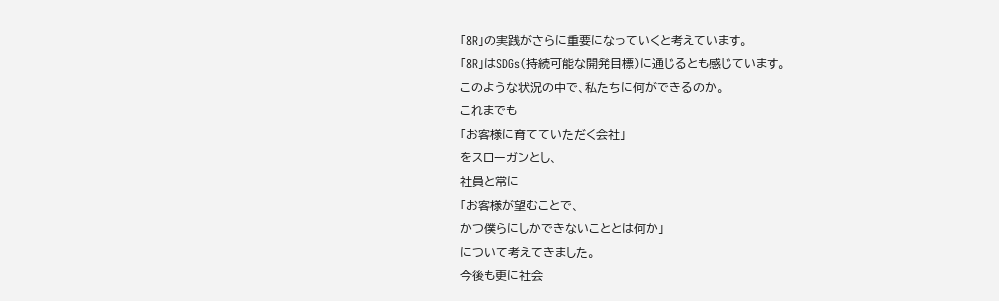「8R」の実践がさらに重要になっていくと考えています。
「8R」はSDGs(持続可能な開発目標)に通じるとも感じています。
このような状況の中で、私たちに何ができるのか。
これまでも
「お客様に育てていただく会社」
をスローガンとし、
社員と常に
「お客様が望むことで、
かつ僕らにしかできないこととは何か」
について考えてきました。
今後も更に社会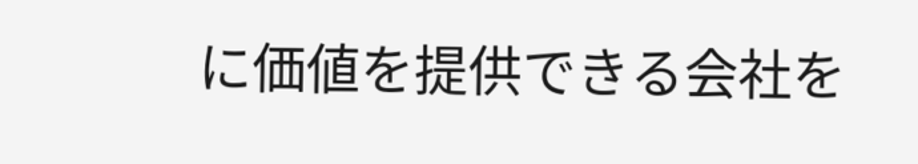に価値を提供できる会社を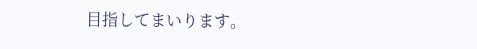目指してまいります。